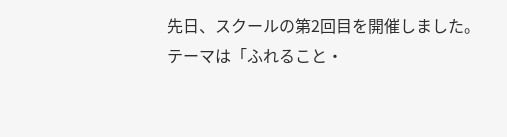先日、スクールの第2回目を開催しました。 テーマは「ふれること・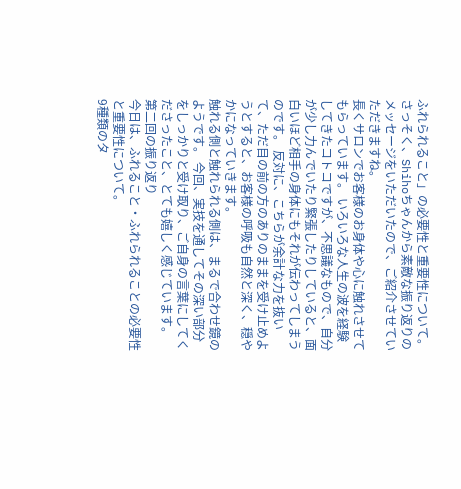ふれられること」の必要性と重要性について。
さっそく、Shihoちゃんから素敵な振り返りのメッセージをいただいたので、ご紹介させていただきますね。
長くサロンでお客様のお身体や心に触れさせてもらっています。 いろいろな人生の波を経験してきたコトコですが、不思議なもので、自分が少し力んでいたり緊張したりしていると、面白いほど相手の身体にもそれが伝わってしまうのです。 反対に、こちらが余計な力を抜いて、ただ目の前の方のありのままを受け止めようとすると、お客様の呼吸も自然と深く、穏やかになっていきます。
触れる側と触れられる側は、まるで合わせ鏡のようです。 今回、実技を通してその深い部分をしっかりと受け取り、ご自身の言葉にしてくださったこと、とても嬉しく感じています。
第二回の振り返り
今日は、ふれること・ふれられることの必要性と重要性について。
9種類のタ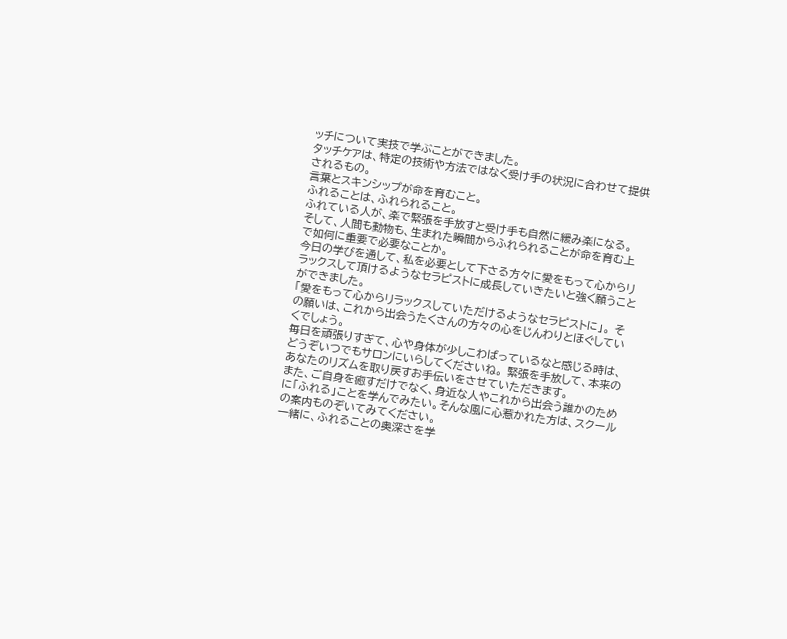ッチについて実技で学ぶことができました。
タッチケアは、特定の技術や方法ではなく受け手の状況に合わせて提供されるもの。
言葉とスキンシップが命を育むこと。
ふれることは、ふれられること。
ふれている人が、楽で緊張を手放すと受け手も自然に緩み楽になる。
そして、人間も動物も、生まれた瞬間からふれられることが命を育む上で如何に重要で必要なことか。
今日の学びを通して、私を必要として下さる方々に愛をもって心からリラックスして頂けるようなセラピストに成長していきたいと強く願うことができました。
「愛をもって心からリラックスしていただけるようなセラピストに」。 その願いは、これから出会うたくさんの方々の心をじんわりとほぐしていくでしょう。
毎日を頑張りすぎて、心や身体が少しこわばっているなと感じる時は、どうぞいつでもサロンにいらしてくださいね。 緊張を手放して、本来のあなたのリズムを取り戻すお手伝いをさせていただきます。
また、ご自身を癒すだけでなく、身近な人やこれから出会う誰かのために「ふれる」ことを学んでみたい。そんな風に心惹かれた方は、スクールの案内ものぞいてみてください。
一緒に、ふれることの奥深さを学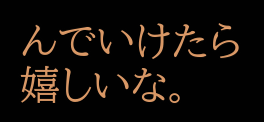んでいけたら嬉しいな。